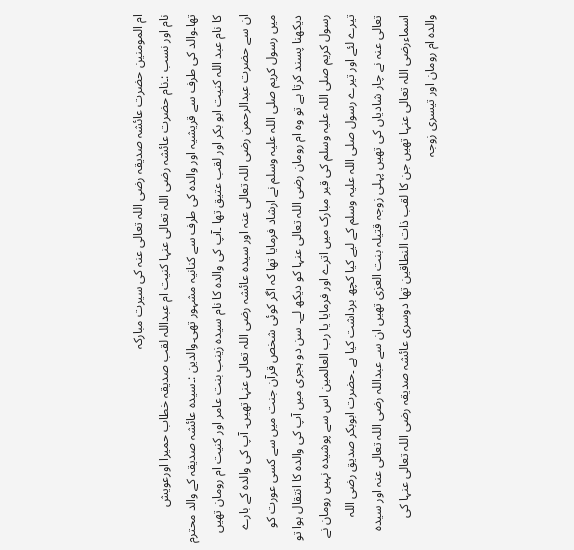ام المومنین حضرت عائشہ صدیقہ رضی اللہ تعالی عنہ کی سیرت مبارکہ
نام اور نسب :۔نام حضرت عائشہ رضی اللہ تعالی عنہا کنیت ام عبداللہ لقب صدیقہ خطاب حمیرا اورعویش تھا۔والد کی طرف سے قریشیہ اور والدہ کی طرف سے کنانیہ مشہور تھی۔والدین :۔سیدہ عائشہ صدیقہ کے والد محترم کا نام عبد اللہ کنیت ابو بکر اور لقب عتیق تھا ۔آپ کی والدہ کا نام سیدہ زینب بنت عامر اور کنیت ام رومان تھیں ان سے حضرت عبدالرحمن رضی اللہ تعالی عنہ اور سیدہ عائشہ رضی اللہ تعالی عنہا تھیں۔ آپ کی والدہ کے بارے میں رسول کریم صلی اللہ علیہ وسلم نے ارشاد فرمایا تھا کہ اگر کوئی شخص قرآن جنت میں سے کسی عورت کو دیکھنا پسند کرتا ہے تو وہ ام رومان رضی اللہ تعالی عنہا کو دیکھ لے۔ سن دو ہجری میں آپ کی والدہ کا انتقال ہوا تو رسول کریم صلی اللہ علیہ وسلم کی قبر مبارک میں اترے اور فرمایا یا رب العالمین اس سے پوشیدہ نہیں رومان نے تیرے لئے اور تیرے رسول صلی اللہ علیہ وسلم کے لیے کیا کچھ برداشت کیا ہے ۔حضرت ابوبکر صدیق رضی اللہ تعالی عنہ نے چار شادیاں کی تھیں پہلی زوجہ قتیلہ بنت العزی تھیں ان سے عبداللہ رضی اللہ تعالی عنہ اور سیدہ اسماءرضی اللہ تعالی عنہا تھیں جن کا لقب ذات النطاقین تھا دوسری عائشہ صدیقہ رضی اللہ تعالی عنہا کی والدہ ام رومان اور تیسری زوجہ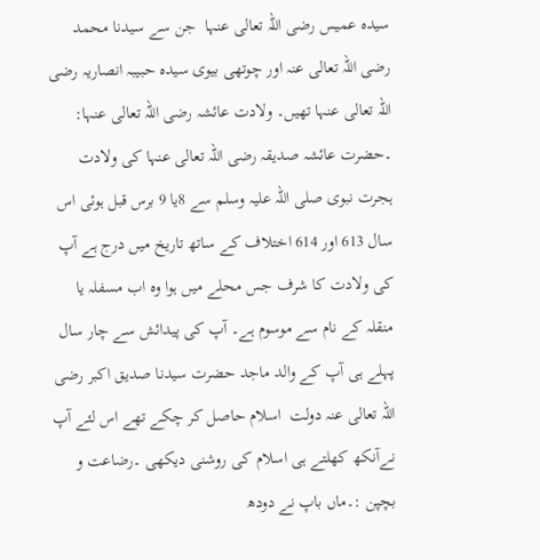سیدہ عمیس رضی اللہ تعالی عنہا  جن سے سیدنا محمد رضی اللہ تعالی عنہ اور چوتھی بیوی سیدہ حبیبہ انصاریہ رضی اللہ تعالی عنہا تھیں۔ ولادت عائشہ رضی اللہ تعالی عنہا: ۔حضرت عائشہ صدیقہ رضی اللہ تعالی عنہا کی ولادت ہجرت نبوی صلی اللہ علیہ وسلم سے 8یا 9 برس قبل ہوئی اس سال 613 اور 614 اختلاف کے ساتھ تاریخ میں درج ہے آپ کی ولادت کا شرف جس محلے میں ہوا وہ اب مسفلہ یا منقلہ کے نام سے موسوم ہے۔ آپ کی پیدائش سے چار سال پہلے ہی آپ کے والد ماجد حضرت سیدنا صدیق اکبر رضی اللہ تعالی عنہ دولت  اسلام حاصل کر چکے تھے اس لئے آپ نےآنکھ کھلتے ہی اسلام کی روشنی دیکھی ۔رضاعت و بچپن :۔ماں باپ نے دودھ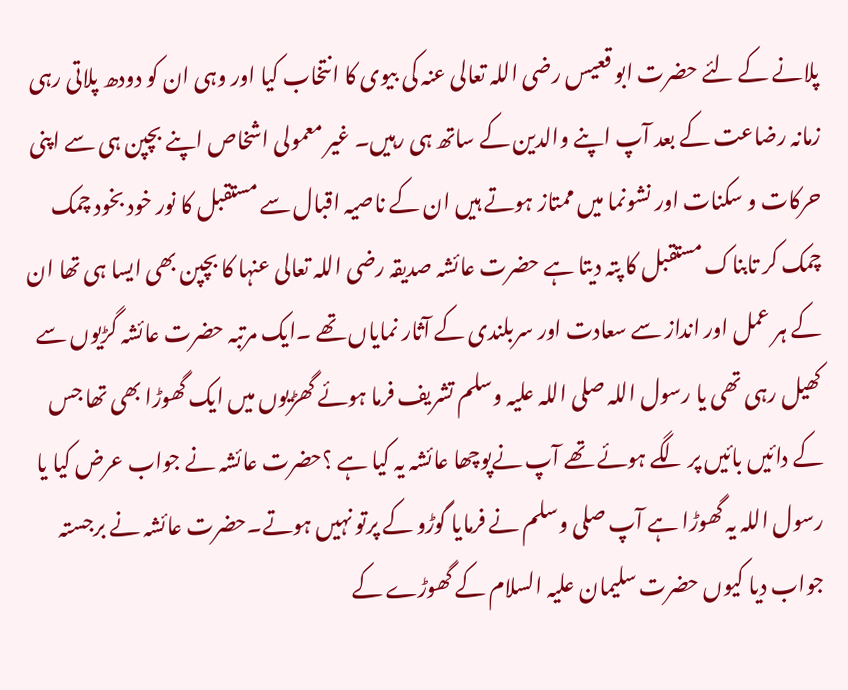پلانے کے لئے حضرت ابو قعیس رضی اللہ تعالی عنہ کی بیوی کا انتخاب کیا اور وہی ان کو دودھ پلاتی رہی زمانہ رضاعت کے بعد آپ اپنے والدین کے ساتھ ہی رہیں۔ غیر معمولی اشخاص اپنے بچپن ہی سے اپنی حرکات و سکنات اور نشونما میں ممتاز ہوتے ہیں ان کے ناصیہ اقبال سے مستقبل کا نور خود بخود چمک چمک کر تابناک مستقبل کا پتہ دیتا ہے حضرت عائشہ صدیقہ رضی اللہ تعالی عنہا کا بچپن بھی ایسا ہی تھا ان کے ہر عمل اور انداز سے سعادت اور سربلندی کے آثار نمایاں تھے ۔ایک مرتبہ حضرت عائشہ گڑیوں سے کھیل رہی تھی یا رسول اللہ صلی اللہ علیہ وسلم تشریف فرما ہوئے گھڑیوں میں ایک گھوڑا بھی تھا جس کے دائیں بائیں پر لگے ہوئے تھے آپ نےپوچھا عائشہ یہ کیا ہے ؟حضرت عائشہ نے جواب عرض کیا یا رسول اللہ یہ گھوڑا ہے آپ صلی وسلم نے فرمایا گوڑو کے پرتو نہیں ہوتے۔حضرت عائشہ نے برجستہ جواب دیا کیوں حضرت سلیمان علیہ السلام کے گھوڑے کے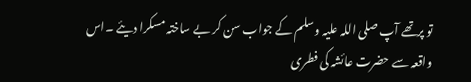تو پرتھے آپ صلی اللہ علیہ وسلم کے جواب سن کر بے ساختہ مسکرا دیئے ۔اس واقعہ سے حضرت عائشہ کی فطری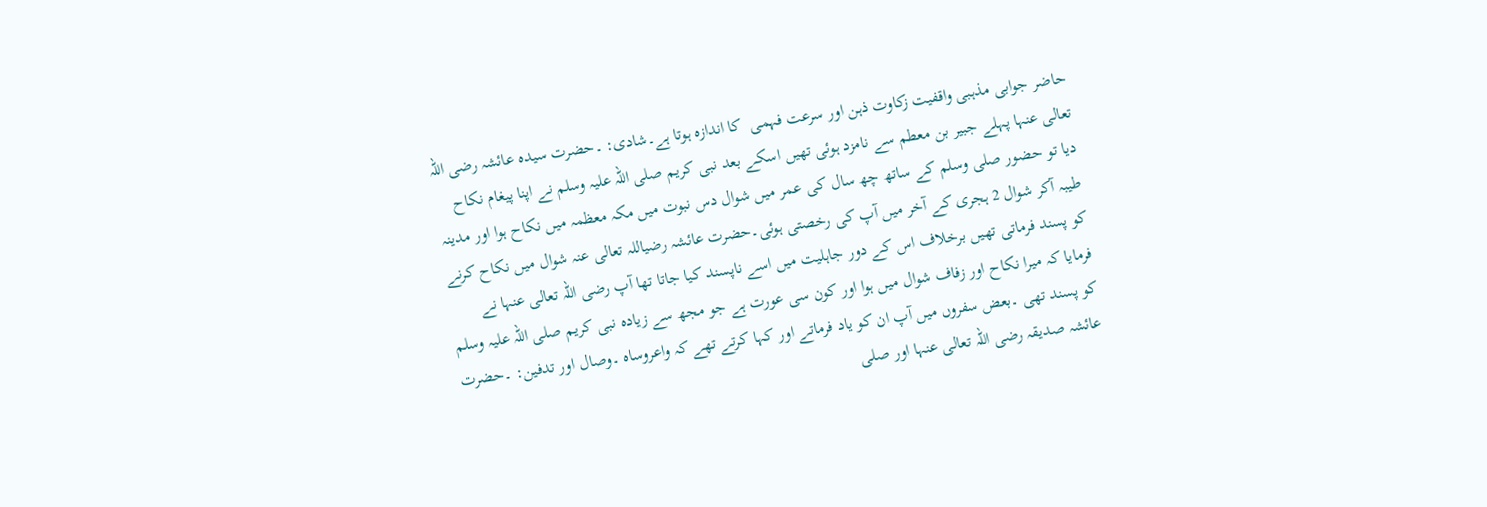حاضر جوابی مذہبی واقفیت زکاوت ذہن اور سرعت فہمی  کا اندازہ ہوتا ہے۔شادی: ۔حضرت سیدہ عائشہ رضی اللہ تعالی عنہا پہلے جبیر بن معطم سے نامزد ہوئی تھیں اسکے بعد نبی کریم صلی اللہ علیہ وسلم نے اپنا پیغام نکاح دیا تو حضور صلی وسلم کے ساتھ چھ سال کی عمر میں شوال دس نبوت میں مکہ معظمہ میں نکاح ہوا اور مدینہ طیبہ آکر شوال 2 ہجری کے آخر میں آپ کی رخصتی ہوئی۔حضرت عائشہ رضیاللہ تعالی عنہ شوال میں نکاح کرنے کو پسند فرماتی تھیں برخلاف اس کے دور جاہلیت میں اسے ناپسند کیا جاتا تھا آپ رضی اللہ تعالی عنہا نے فرمایا کہ میرا نکاح اور زفاف شوال میں ہوا اور کون سی عورت ہے جو مجھ سے زیادہ نبی کریم صلی اللہ علیہ وسلم کو پسند تھی ۔بعض سفروں میں آپ ان کو یاد فرماتے اور کہا کرتے تھے کہ واعروساہ ۔وصال اور تدفین: ۔حضرت عائشہ صدیقہ رضی اللہ تعالی عنہا اور صلی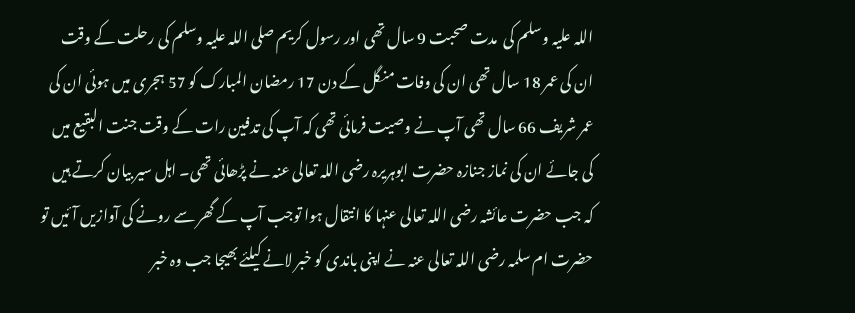اللہ علیہ وسلم کی  مدت صحبت 9 سال تھی اور رسول کریم صلی اللہ علیہ وسلم کی رحلت کے وقت ان کی عمر 18 سال تھی ان کی وفات منگل کے دن 17 رمضان المبارک کو 57 ہجری میں ہوئی ان کی عمر شریف 66 سال تھی آپ نے وصیت فرمائی تھی کہ آپ کی تدفین رات کے وقت جنت البقیع میں کی جائے ان کی نماز جنازہ حضرت ابوہریرہ رضی اللہ تعالی عنہ نے پڑھائی تھی۔ اہل سیر بیان کرتے ہیں کہ جب حضرت عائشہ رضی اللہ تعالی عنہا کا انتقال ہوا توجب آپ کے گھر سے رونے کی آوازیں آئیں تو حضرت ام سلمہ رضی اللہ تعالی عنہ نے اپنی باندی کو خبر لانے کیلئے بھیجا جب وہ خبر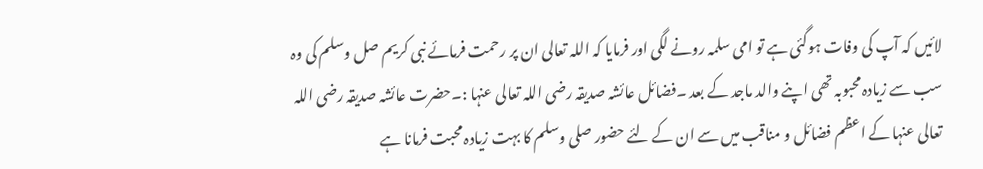لائیں کہ آپ کی وفات ہوگئی ہے تو امی سلمہ رونے لگی اور فرمایا کہ اللہ تعالی ان پر رحمت فرمائے نبی کریم صل وسلم کی وہ سب سے زیادہ محبوبہ تھی اپنے والد ماجد کے بعد ۔فضائل عائشہ صدیقہ رضی اللہ تعالی عنہا :۔حضرت عائشہ صدیقہ رضی اللہ تعالی عنہا کے اعظم فضائل و مناقب میں سے ان کے لئے حضور صلی وسلم کا بہت زیادہ محبت فرمانا ہے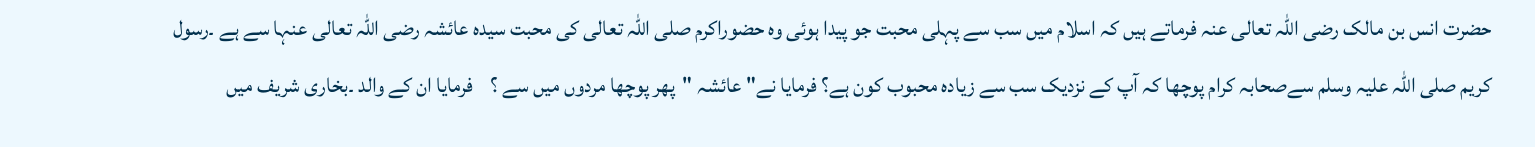حضرت انس بن مالک رضی اللہ تعالی عنہ فرماتے ہیں کہ اسلام میں سب سے پہلی محبت جو پیدا ہوئی وہ حضوراکرم صلی اللہ تعالی کی محبت سیدہ عائشہ رضی اللہ تعالی عنہا سے ہے ۔رسول کریم صلی اللہ علیہ وسلم سےصحابہ کرام پوچھا کہ آپ کے نزدیک سب سے زیادہ محبوب کون ہے؟ فرمایا نے" عائشہ "پھر پوچھا مردوں میں سے ؟    فرمایا ان کے والد ۔بخاری شریف میں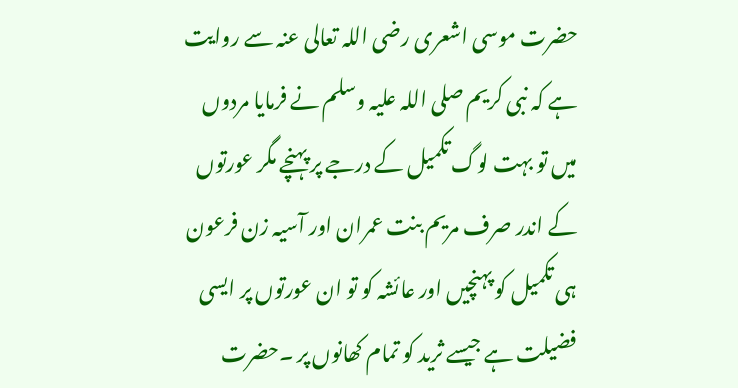حضرت موسی اشعری رضی اللہ تعالی عنہ سے روایت ہے کہ نبی کریم صلی اللہ علیہ وسلم نے فرمایا مردوں میں تو بہت لوگ تکمیل کے درجے پر پہنچے مگر عورتوں کے اندر صرف مریم بنت عمران اور آسیہ زن فرعون ہی تکمیل کو پہنچیں اور عائشہ کو تو ان عورتوں پر ایسی فضیلت ہے جیسے ثرید کو تمام کھانوں پر ۔حضرت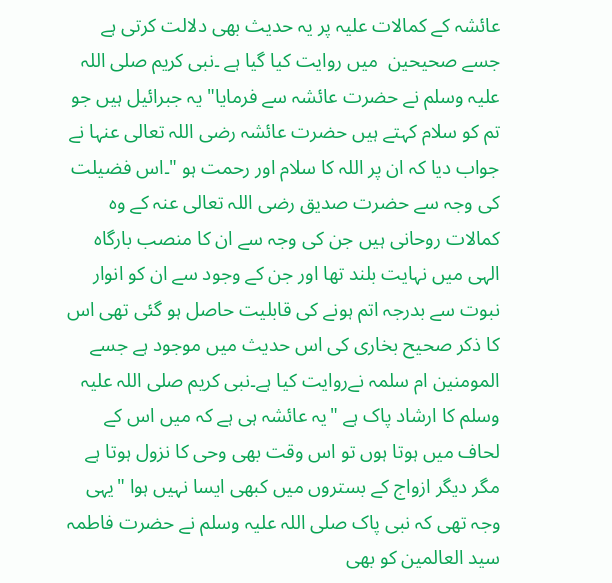عائشہ کے کمالات علیہ پر یہ حدیث بھی دلالت کرتی ہے جسے صحیحین  میں روایت کیا گیا ہے ۔نبی کریم صلی اللہ علیہ وسلم نے حضرت عائشہ سے فرمایا" یہ جبرائیل ہیں جو تم کو سلام کہتے ہیں حضرت عائشہ رضی اللہ تعالی عنہا نے جواب دیا کہ ان پر اللہ کا سلام اور رحمت ہو "۔اس فضیلت کی وجہ سے حضرت صدیق رضی اللہ تعالی عنہ کے وہ کمالات روحانی ہیں جن کی وجہ سے ان کا منصب بارگاہ الہی میں نہایت بلند تھا اور جن کے وجود سے ان کو انوار نبوت سے بدرجہ اتم ہونے کی قابلیت حاصل ہو گئی تھی اس کا ذکر صحیح بخاری کی اس حدیث میں موجود ہے جسے المومنین ام سلمہ نےروایت کیا ہے۔نبی کریم صلی اللہ علیہ وسلم کا ارشاد پاک ہے "یہ عائشہ ہی ہے کہ میں اس کے لحاف میں ہوتا ہوں تو اس وقت بھی وحی کا نزول ہوتا ہے مگر دیگر ازواج کے بستروں میں کبھی ایسا نہیں ہوا "یہی وجہ تھی کہ نبی پاک صلی اللہ علیہ وسلم نے حضرت فاطمہ سید العالمین کو بھی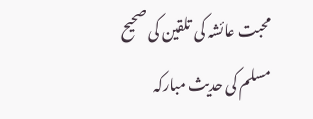محبت عائشہ کی تلقین کی صحیح مسلم کی حدیث مبارکہ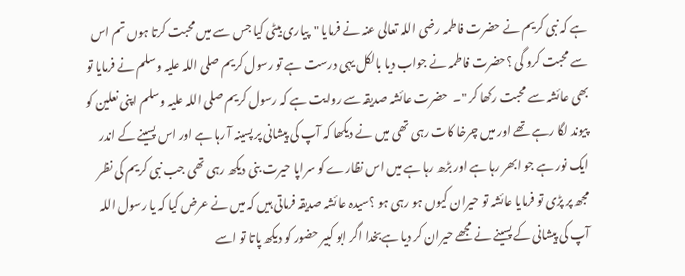ہے کہ نبی کریم نے حضرت فاطمہ رضی اللہ تعالی عنہ نے فرمایا "پیاری بیٹی کیا جس سے میں محبت کرتا ہوں تم اس سے محبت کرو گی ؟حضرت فاطمہ نے جواب دیا بالکل یہی درست ہے تو رسول کریم صلی اللہ علیہ وسلم نے فرمایا تو بھی عائشہ سے محبت رکھا کر "۔  حضرت عائشہ صدیقہ سے روایت ہے کہ رسول کریم صلی اللہ علیہ وسلم اپنی نعلین کو پیوند لگا رہے تھے اور میں چرخا کات رہی تھی میں نے دیکھا کہ آپ کی پیشانی پر پسینہ آ رہا ہے اور اس پسینے کے اندر ایک نور ہے جو ابھر رہا ہے اور بڑھ رہا ہے میں اس نظارے کو سراپا حیرت بنی دیکھ رہی تھی جب نبی کریم کی نظر مجھ پر پڑی تو فرمایا عائشہ تو حیران کیوں ہو رہی ہو ؟سیدہ عائشہ صدیقہ فرماتی ہیں کہ میں نے عرض کیا کہ یا رسول اللہ آپ کی پیشانی کے پسینے نے مجھے حیران کر دیا ہےبخدا اگر ابو کبیر حضور کو دیکھ پاتا تو اسے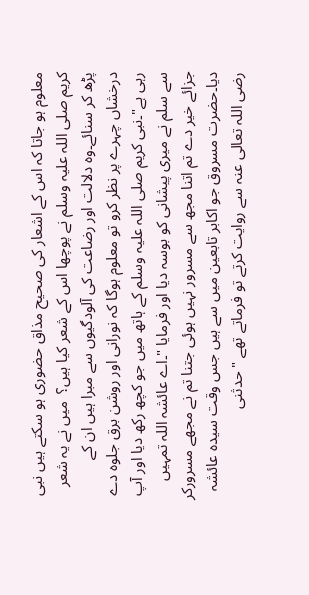معلوم ہو جاتا کہ اس کے اشعار کی صحیح مذاق حضوری ہو سکتے ہیں نبی کریم صلی اللہ علیہ وسلم نے پوچھا اس کے شعر کیا ہیں؟  میں نے یہ شعر پڑھ کر سنائے۔وہ دلالت اور رضاعت کی آلودگیوں سے مبرا ہیں ان کے درخشاں چہرے پر نظر کرو تو معلوم ہوگا کہ نورانی اور روشن برق جلوہ دے رہی ہے"۔نبی کریم صلی اللہ علیہ وسلم کے ہاتھ میں جو کچھ رکھ دیا اور آپ سے سلم نے میری پیشانی کو بوسہ دیا اور فرمایا "۔اے عائشہ اللہ تمہیں جزائے خیر دے تم اتنا مجھ سے مسرور نہیں ہوئی جتنا تم نے مجھے مسرورکر دیا۔حضرت مسروق جو اکابر تابعین میں سے ہیں جس وقت سیدہ عائشہ رضی اللہ تعالی عنہ سے روایت کرتے تو فرماتے تھے "حدثنی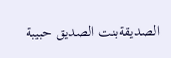الصدیقةبنت الصدیق حبیبة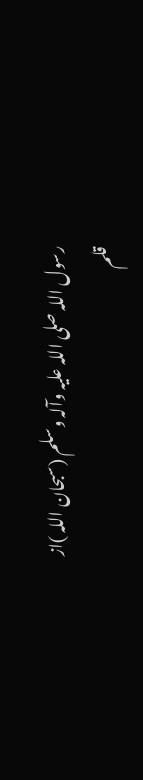رسول اللہ صلی اللہ علیہ وآلہ وسلم (سبحان اللہ )از قلم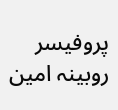پروفیسر روبینہ امین